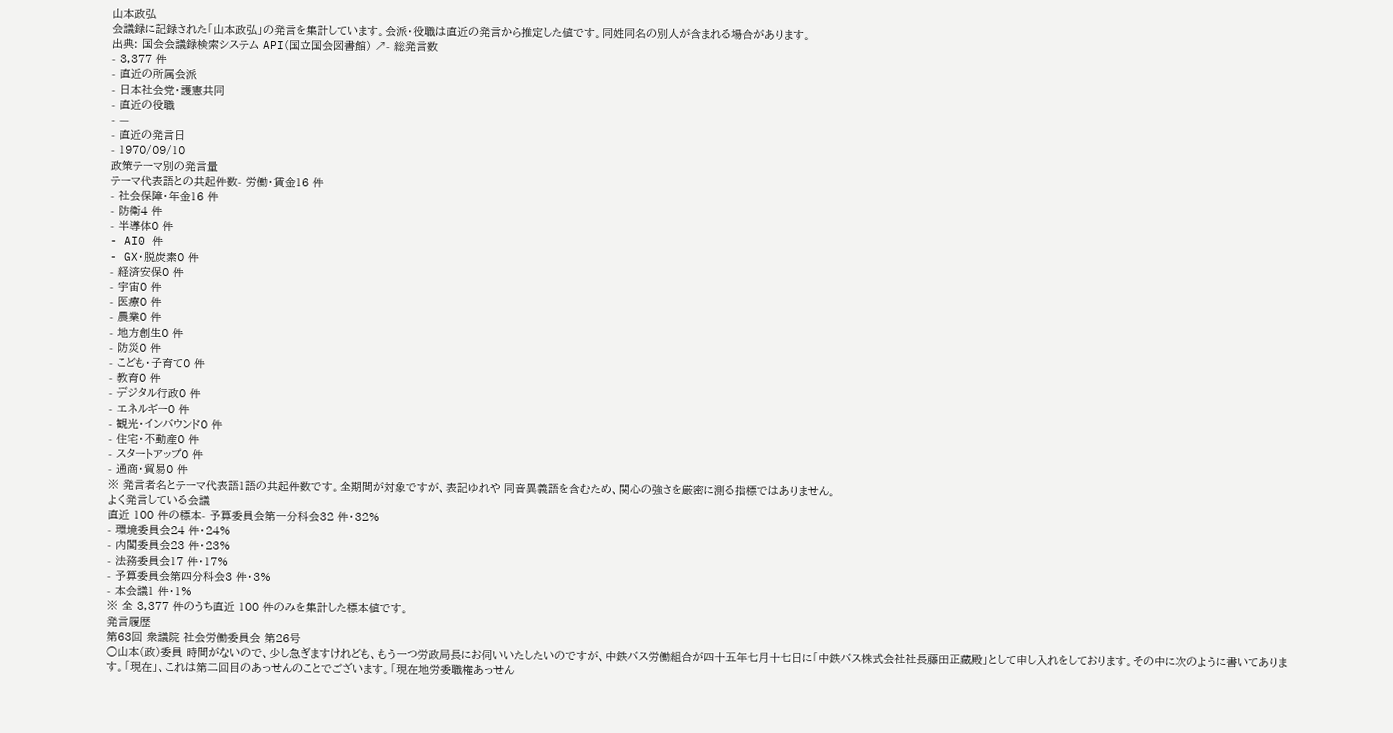山本政弘
会議録に記録された「山本政弘」の発言を集計しています。会派・役職は直近の発言から推定した値です。同姓同名の別人が含まれる場合があります。
出典: 国会会議録検索システム API(国立国会図書館) ↗- 総発言数
- 3,377 件
- 直近の所属会派
- 日本社会党・護憲共同
- 直近の役職
- —
- 直近の発言日
- 1970/09/10
政策テーマ別の発言量
テーマ代表語との共起件数- 労働・賃金16 件
- 社会保障・年金16 件
- 防衛4 件
- 半導体0 件
- AI0 件
- GX・脱炭素0 件
- 経済安保0 件
- 宇宙0 件
- 医療0 件
- 農業0 件
- 地方創生0 件
- 防災0 件
- こども・子育て0 件
- 教育0 件
- デジタル行政0 件
- エネルギー0 件
- 観光・インバウンド0 件
- 住宅・不動産0 件
- スタートアップ0 件
- 通商・貿易0 件
※ 発言者名とテーマ代表語1語の共起件数です。全期間が対象ですが、表記ゆれや 同音異義語を含むため、関心の強さを厳密に測る指標ではありません。
よく発言している会議
直近 100 件の標本- 予算委員会第一分科会32 件・32%
- 環境委員会24 件・24%
- 内閣委員会23 件・23%
- 法務委員会17 件・17%
- 予算委員会第四分科会3 件・3%
- 本会議1 件・1%
※ 全 3,377 件のうち直近 100 件のみを集計した標本値です。
発言履歴
第63回 衆議院 社会労働委員会 第26号
○山本(政)委員 時間がないので、少し急ぎますけれども、もう一つ労政局長にお伺いいたしたいのですが、中鉄バス労働組合が四十五年七月十七日に「中鉄バス株式会社社長藤田正藏殿」として申し入れをしております。その中に次のように書いてあります。「現在」、これは第二回目のあっせんのことでございます。「現在地労委職権あっせん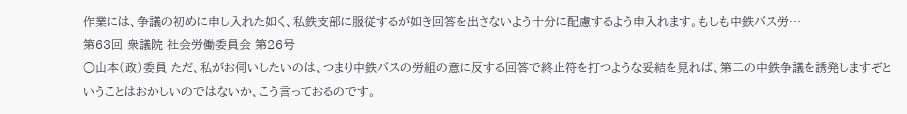作業には、争議の初めに申し入れた如く、私鉄支部に服従するが如き回答を出さないよう十分に配慮するよう申入れます。もしも中鉄バス労…
第63回 衆議院 社会労働委員会 第26号
○山本(政)委員 ただ、私がお伺いしたいのは、つまり中鉄バスの労組の意に反する回答で終止符を打つような妥結を見れば、第二の中鉄争議を誘発しますぞということはおかしいのではないか、こう言っておるのです。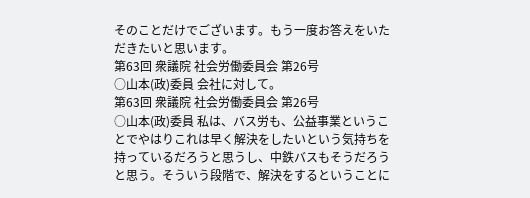そのことだけでございます。もう一度お答えをいただきたいと思います。
第63回 衆議院 社会労働委員会 第26号
○山本(政)委員 会社に対して。
第63回 衆議院 社会労働委員会 第26号
○山本(政)委員 私は、バス労も、公益事業ということでやはりこれは早く解決をしたいという気持ちを持っているだろうと思うし、中鉄バスもそうだろうと思う。そういう段階で、解決をするということに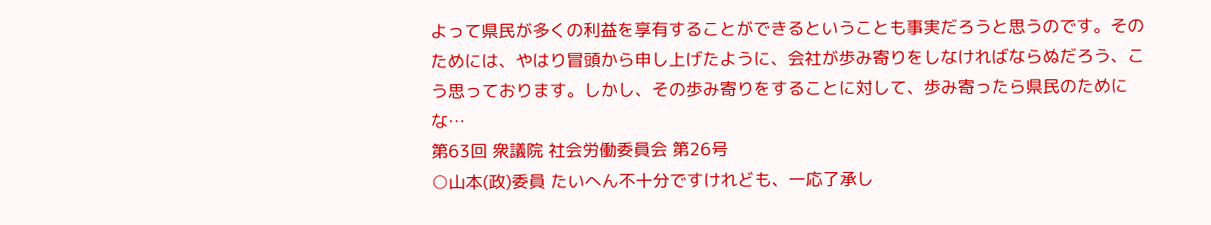よって県民が多くの利益を享有することができるということも事実だろうと思うのです。そのためには、やはり冒頭から申し上げたように、会社が歩み寄りをしなければならぬだろう、こう思っております。しかし、その歩み寄りをすることに対して、歩み寄ったら県民のためにな…
第63回 衆議院 社会労働委員会 第26号
○山本(政)委員 たいへん不十分ですけれども、一応了承し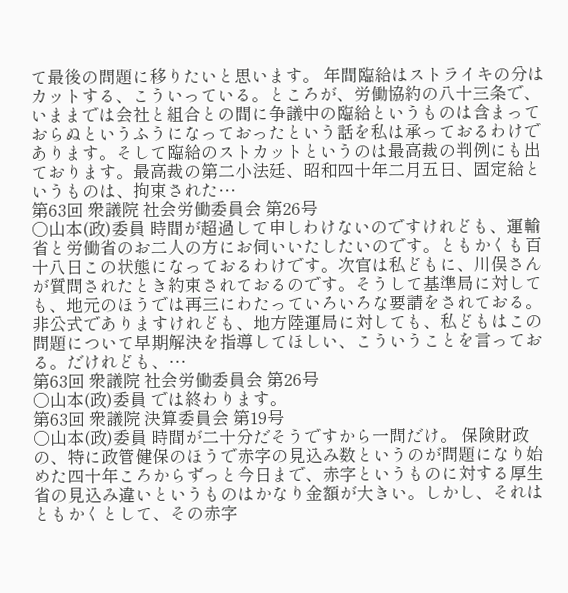て最後の問題に移りたいと思います。 年間臨給はストライキの分はカットする、こういっている。ところが、労働協約の八十三条で、いままでは会社と組合との間に争議中の臨給というものは含まっておらぬというふうになっておったという話を私は承っておるわけであります。そして臨給のストカットというのは最高裁の判例にも出ております。最高裁の第二小法廷、昭和四十年二月五日、固定給というものは、拘束された…
第63回 衆議院 社会労働委員会 第26号
○山本(政)委員 時間が超過して申しわけないのですけれども、運輸省と労働省のお二人の方にお伺いいたしたいのです。ともかくも百十八日この状態になっておるわけです。次官は私どもに、川俣さんが質問されたとき約束されておるのです。そうして基準局に対しても、地元のほうでは再三にわたっていろいろな要請をされておる。非公式でありますけれども、地方陸運局に対しても、私どもはこの問題について早期解決を指導してほしい、こういうことを言っておる。だけれども、…
第63回 衆議院 社会労働委員会 第26号
○山本(政)委員 では終わります。
第63回 衆議院 決算委員会 第19号
○山本(政)委員 時間が二十分だそうですから一問だけ。 保険財政の、特に政管健保のほうで赤字の見込み数というのが問題になり始めた四十年ころからずっと今日まで、赤字というものに対する厚生省の見込み違いというものはかなり金額が大きい。しかし、それはともかくとして、その赤字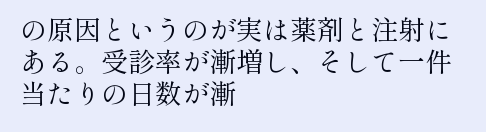の原因というのが実は薬剤と注射にある。受診率が漸増し、そして一件当たりの日数が漸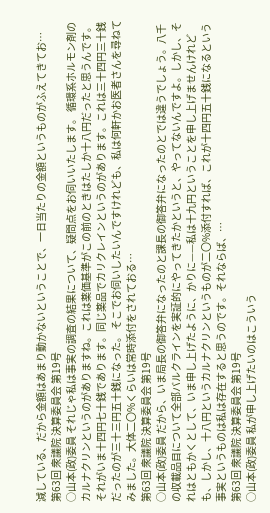減している、だから金額はあまり動かないということで、一日当たりの金額というものがふえてきてお…
第63回 衆議院 決算委員会 第19号
○山本(政)委員 それじゃ私は事実の調査の結果について、疑問点をお伺いいたします。 循環系ホルモン剤のカルナクリンというのがありますね。これは薬価基準がこの前のときはたしか十八円だったと思うんです。それがいま十四円七十銭であります。同じ薬品でカリクレインというのがあります。これは三十四円三十銭だったのが三十三円五十銭になった。 そこでお伺いしたいんですけれども、私は何軒かお医者さんを尋ねてみました。大体二〇%くらいは常時添付をされておる…
第63回 衆議院 決算委員会 第19号
○山本(政)委員 だから、いま局長の御答弁になったのと課長の御答弁になったのとでは違うでしょう。八千の収載品目について全部バルクラインを実証的にやってきたかというと、やってないんですよ。しかし、それはともかくとして、いま申し上げたように、かりに——私は十九円ということを申し上げませんけれども、しかし、十八円というカルナクリンというものが二〇%添付すれば、これが十四円五十銭になるという事実というものは私は存在すると思うのです。それならば、…
第63回 衆議院 決算委員会 第19号
○山本(政)委員 私が申し上げたいのはこういう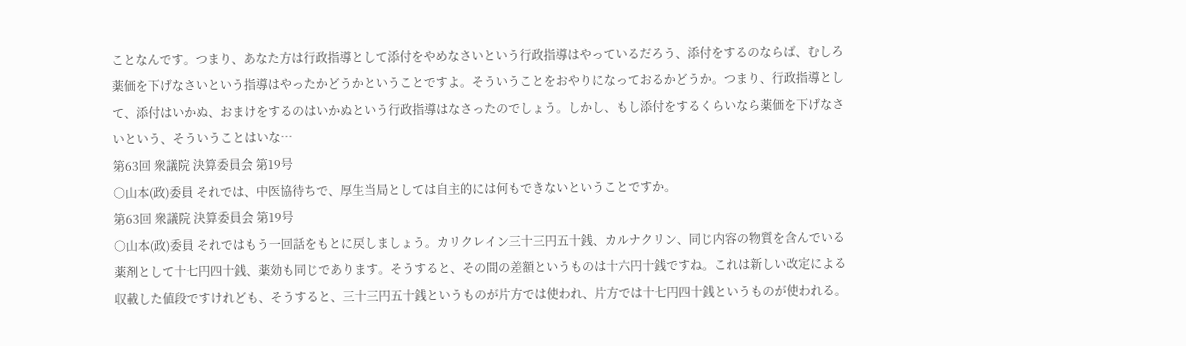ことなんです。つまり、あなた方は行政指導として添付をやめなさいという行政指導はやっているだろう、添付をするのならば、むしろ薬価を下げなさいという指導はやったかどうかということですよ。そういうことをおやりになっておるかどうか。つまり、行政指導として、添付はいかぬ、おまけをするのはいかぬという行政指導はなさったのでしょう。しかし、もし添付をするくらいなら薬価を下げなさいという、そういうことはいな…
第63回 衆議院 決算委員会 第19号
○山本(政)委員 それでは、中医協待ちで、厚生当局としては自主的には何もできないということですか。
第63回 衆議院 決算委員会 第19号
○山本(政)委員 それではもう一回話をもとに戻しましょう。カリクレイン三十三円五十銭、カルナクリン、同じ内容の物質を含んでいる薬剤として十七円四十銭、薬効も同じであります。そうすると、その間の差額というものは十六円十銭ですね。これは新しい改定による収載した値段ですけれども、そうすると、三十三円五十銭というものが片方では使われ、片方では十七円四十銭というものが使われる。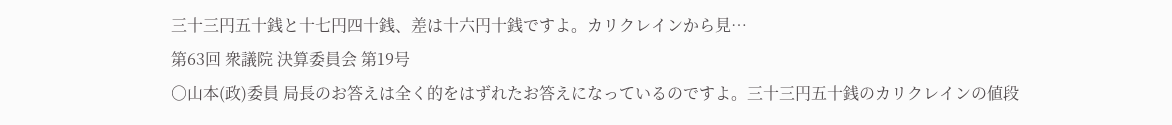三十三円五十銭と十七円四十銭、差は十六円十銭ですよ。カリクレインから見…
第63回 衆議院 決算委員会 第19号
○山本(政)委員 局長のお答えは全く的をはずれたお答えになっているのですよ。三十三円五十銭のカリクレインの値段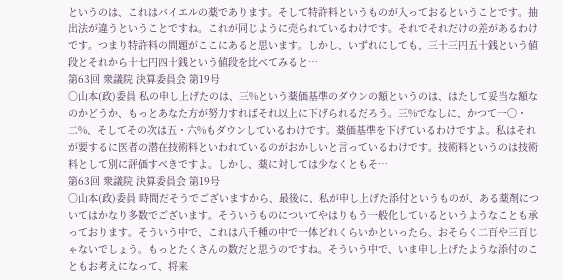というのは、これはバイエルの薬であります。そして特許料というものが入っておるということです。抽出法が違うということですね。これが同じように売られているわけです。それでそれだけの差があるわけです。つまり特許料の問題がここにあると思います。しかし、いずれにしても、三十三円五十銭という値段とそれから十七円四十銭という値段を比べてみると…
第63回 衆議院 決算委員会 第19号
○山本(政)委員 私の申し上げたのは、三%という薬価基準のダウンの額というのは、はたして妥当な額なのかどうか、もっとあなた方が努力すればそれ以上に下げられるだろう。三%でなしに、かつて一〇・二%、そしてその次は五・六%もダウンしているわけです。薬価基準を下げているわけですよ。私はそれが要するに医者の潜在技術料といわれているのがおかしいと言っているわけです。技術料というのは技術料として別に評価すべきですよ。しかし、薬に対しては少なくともそ…
第63回 衆議院 決算委員会 第19号
○山本(政)委員 時間だそうでございますから、最後に、私が申し上げた添付というものが、ある薬剤についてはかなり多数でございます。そういうものについてやはりもう一般化しているというようなことも承っております。そういう中で、これは八千種の中で一体どれくらいかといったら、おそらく二百や三百じゃないでしょう。もっとたくさんの数だと思うのですね。そういう中で、いま申し上げたような添付のこともお考えになって、将来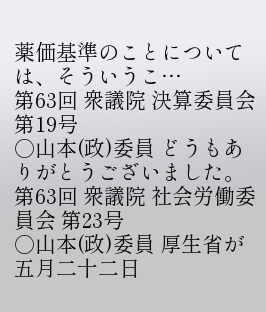薬価基準のことについては、そういうこ…
第63回 衆議院 決算委員会 第19号
○山本(政)委員 どうもありがとうございました。
第63回 衆議院 社会労働委員会 第23号
○山本(政)委員 厚生省が五月二十二日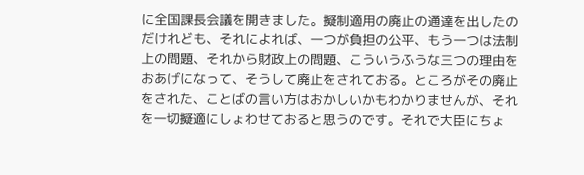に全国課長会議を開きました。擬制適用の廃止の通達を出したのだけれども、それによれば、一つが負担の公平、もう一つは法制上の問題、それから財政上の問題、こういうふうな三つの理由をおあげになって、そうして廃止をされておる。ところがその廃止をされた、ことばの言い方はおかしいかもわかりませんが、それを一切擬適にしょわせておると思うのです。それで大臣にちょ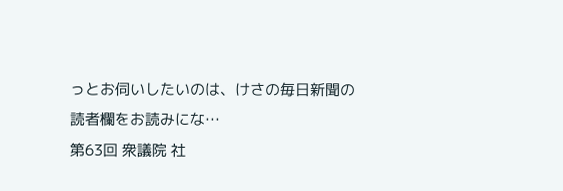っとお伺いしたいのは、けさの毎日新聞の読者欄をお読みにな…
第63回 衆議院 社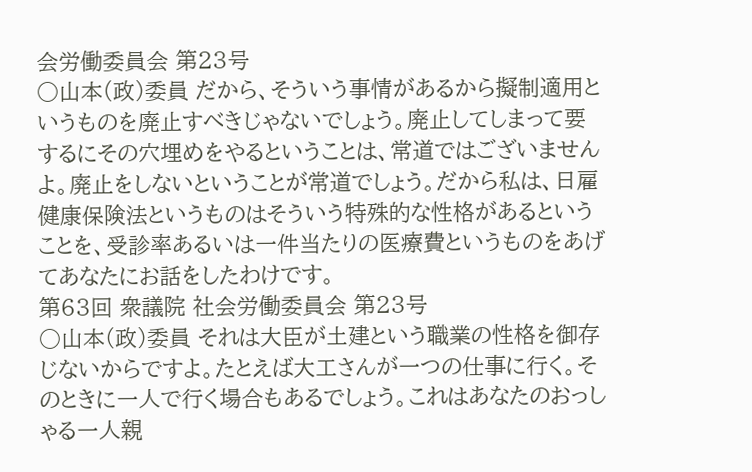会労働委員会 第23号
○山本(政)委員 だから、そういう事情があるから擬制適用というものを廃止すべきじゃないでしょう。廃止してしまって要するにその穴埋めをやるということは、常道ではございませんよ。廃止をしないということが常道でしょう。だから私は、日雇健康保険法というものはそういう特殊的な性格があるということを、受診率あるいは一件当たりの医療費というものをあげてあなたにお話をしたわけです。
第63回 衆議院 社会労働委員会 第23号
○山本(政)委員 それは大臣が土建という職業の性格を御存じないからですよ。たとえば大工さんが一つの仕事に行く。そのときに一人で行く場合もあるでしょう。これはあなたのおっしゃる一人親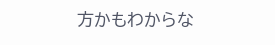方かもわからな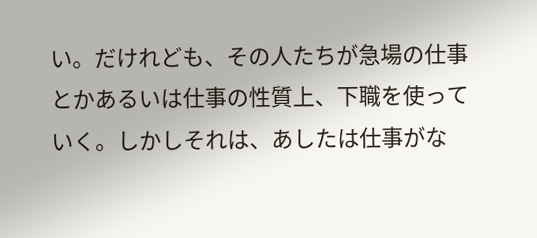い。だけれども、その人たちが急場の仕事とかあるいは仕事の性質上、下職を使っていく。しかしそれは、あしたは仕事がな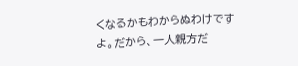くなるかもわからぬわけですよ。だから、一人親方だ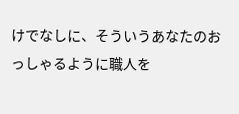けでなしに、そういうあなたのおっしゃるように職人を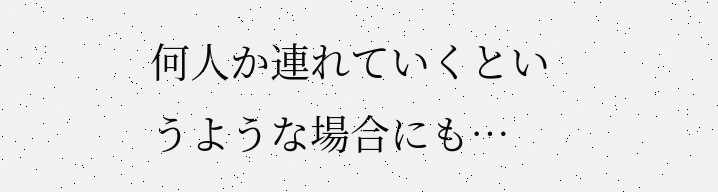何人か連れていくというような場合にも…